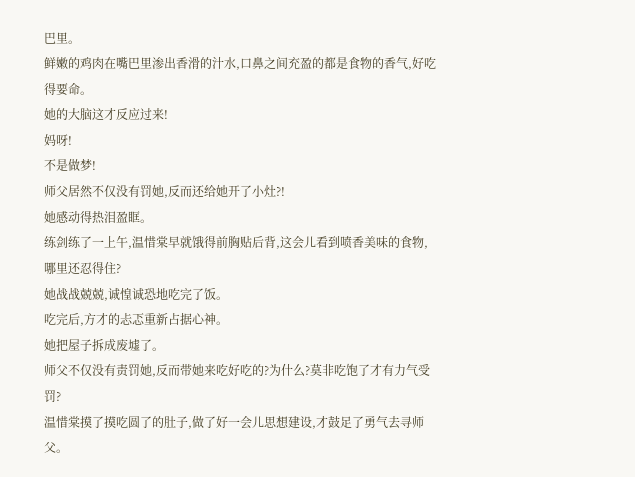巴里。
鲜嫩的鸡肉在嘴巴里渗出香滑的汁水,口鼻之间充盈的都是食物的香气,好吃得要命。
她的大脑这才反应过来!
妈呀!
不是做梦!
师父居然不仅没有罚她,反而还给她开了小灶?!
她感动得热泪盈眶。
练剑练了一上午,温惜棠早就饿得前胸贴后背,这会儿看到喷香美味的食物,哪里还忍得住?
她战战兢兢,诚惶诚恐地吃完了饭。
吃完后,方才的忐忑重新占据心神。
她把屋子拆成废墟了。
师父不仅没有责罚她,反而带她来吃好吃的?为什么?莫非吃饱了才有力气受罚?
温惜棠摸了摸吃圆了的肚子,做了好一会儿思想建设,才鼓足了勇气去寻师父。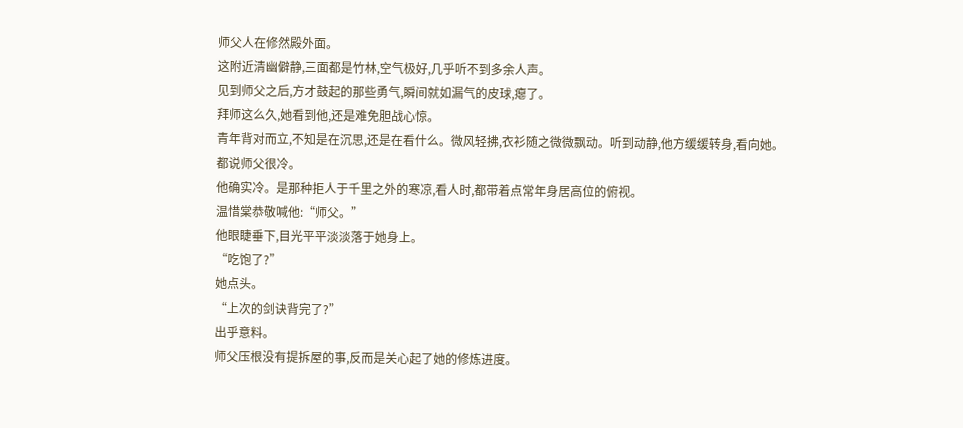师父人在修然殿外面。
这附近清幽僻静,三面都是竹林,空气极好,几乎听不到多余人声。
见到师父之后,方才鼓起的那些勇气,瞬间就如漏气的皮球,瘪了。
拜师这么久,她看到他,还是难免胆战心惊。
青年背对而立,不知是在沉思,还是在看什么。微风轻拂,衣衫随之微微飘动。听到动静,他方缓缓转身,看向她。
都说师父很冷。
他确实冷。是那种拒人于千里之外的寒凉,看人时,都带着点常年身居高位的俯视。
温惜棠恭敬喊他:“师父。”
他眼睫垂下,目光平平淡淡落于她身上。
“吃饱了?”
她点头。
“上次的剑诀背完了?”
出乎意料。
师父压根没有提拆屋的事,反而是关心起了她的修炼进度。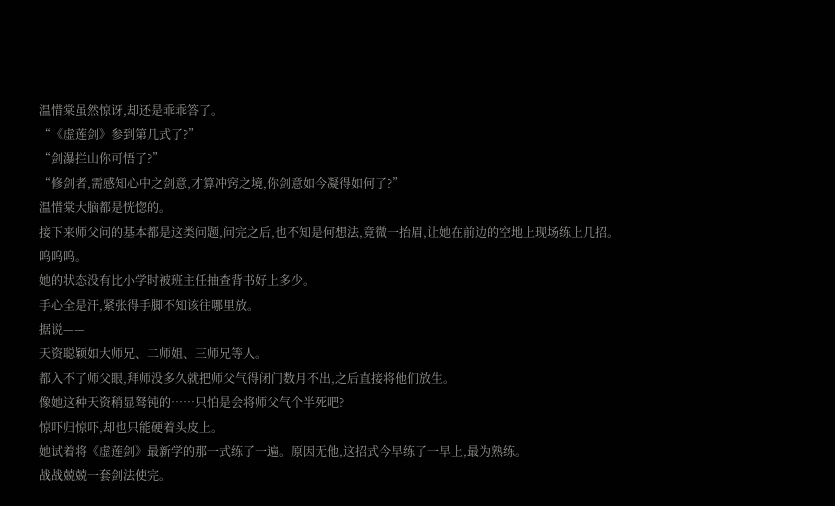温惜棠虽然惊讶,却还是乖乖答了。
“《虚莲剑》参到第几式了?”
“剑瀑拦山你可悟了?”
“修剑者,需感知心中之剑意,才算冲窍之境,你剑意如今凝得如何了?”
温惜棠大脑都是恍惚的。
接下来师父问的基本都是这类问题,问完之后,也不知是何想法,竟微一抬眉,让她在前边的空地上现场练上几招。
呜呜呜。
她的状态没有比小学时被班主任抽查背书好上多少。
手心全是汗,紧张得手脚不知该往哪里放。
据说——
天资聪颖如大师兄、二师姐、三师兄等人。
都入不了师父眼,拜师没多久就把师父气得闭门数月不出,之后直接将他们放生。
像她这种天资稍显驽钝的……只怕是会将师父气个半死吧?
惊吓归惊吓,却也只能硬着头皮上。
她试着将《虚莲剑》最新学的那一式练了一遍。原因无他,这招式今早练了一早上,最为熟练。
战战兢兢一套剑法使完。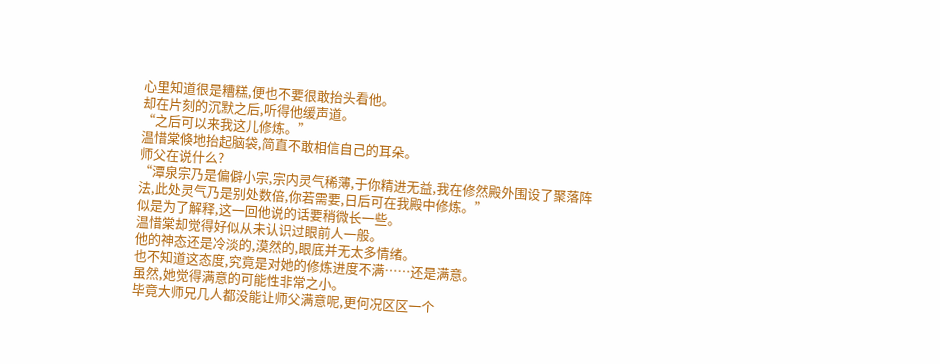心里知道很是糟糕,便也不要很敢抬头看他。
却在片刻的沉默之后,听得他缓声道。
“之后可以来我这儿修炼。”
温惜棠倏地抬起脑袋,简直不敢相信自己的耳朵。
师父在说什么?
“潭泉宗乃是偏僻小宗,宗内灵气稀薄,于你精进无益,我在修然殿外围设了聚落阵法,此处灵气乃是别处数倍,你若需要,日后可在我殿中修炼。”
似是为了解释,这一回他说的话要稍微长一些。
温惜棠却觉得好似从未认识过眼前人一般。
他的神态还是冷淡的,漠然的,眼底并无太多情绪。
也不知道这态度,究竟是对她的修炼进度不满……还是满意。
虽然,她觉得满意的可能性非常之小。
毕竟大师兄几人都没能让师父满意呢,更何况区区一个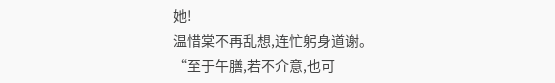她!
温惜棠不再乱想,连忙躬身道谢。
“至于午膳,若不介意,也可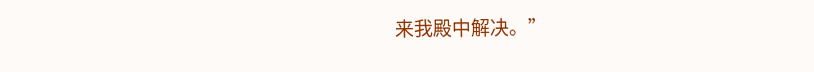来我殿中解决。”